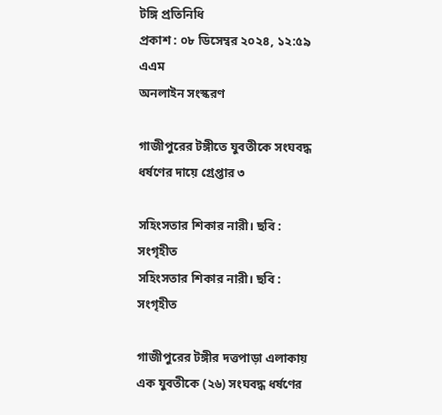টঙ্গি প্রতিনিধি
প্রকাশ : ০৮ ডিসেম্বর ২০২৪, ১২:৫৯ এএম
অনলাইন সংস্করণ

গাজীপুরের টঙ্গীতে যুবতীকে সংঘবদ্ধ ধর্ষণের দায়ে গ্রেপ্তার ৩

সহিংসতার শিকার নারী। ছবি : সংগৃহীত
সহিংসতার শিকার নারী। ছবি : সংগৃহীত

গাজীপুরের টঙ্গীর দত্তপাড়া এলাকায় এক যুবতীকে (২৬) সংঘবদ্ধ ধর্ষণের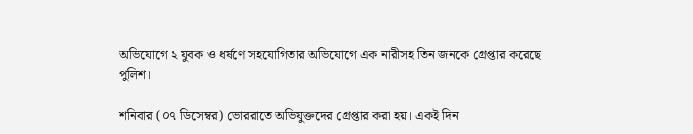অভিযোগে ২ যুবক ও ধর্ষণে সহযোগিতার অভিযোগে এক নারীসহ তিন জনকে গ্রেপ্তার করেছে পুলিশ।

শনিবার (০৭ ডিসেম্বর) ভোররাতে অভিযুক্তদের গ্রেপ্তার করা হয়। একই দিন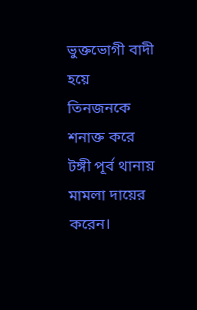ভুক্তভোগী বাদী হয়ে তিনজনকে শনাক্ত করে টঙ্গী পূর্ব থানায় মামলা দায়ের করেন।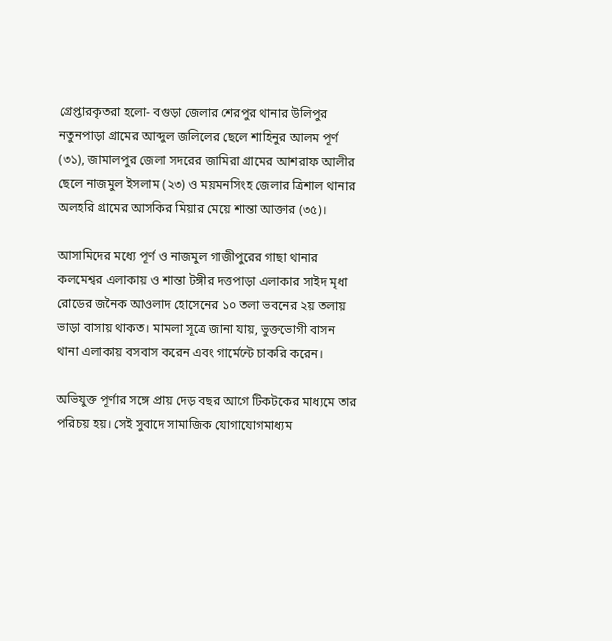গ্রেপ্তারকৃতরা হলো- বগুড়া জেলার শেরপুর থানার উলিপুর নতুনপাড়া গ্রামের আব্দুল জলিলের ছেলে শাহিনুর আলম পূর্ণ (৩১), জামালপুর জেলা সদরের জামিরা গ্রামের আশরাফ আলীর ছেলে নাজমুল ইসলাম (২৩) ও ময়মনসিংহ জেলার ত্রিশাল থানার অলহরি গ্রামের আসকির মিয়ার মেয়ে শান্তা আক্তার (৩৫)।

আসামিদের মধ্যে পূর্ণ ও নাজমুল গাজীপুরের গাছা থানার কলমেশ্বর এলাকায় ও শান্তা টঙ্গীর দত্তপাড়া এলাকার সাইদ মৃধা রোডের জনৈক আওলাদ হোসেনের ১০ তলা ভবনের ২য় তলায় ভাড়া বাসায় থাকত। মামলা সূত্রে জানা যায়, ভুক্তভোগী বাসন থানা এলাকায় বসবাস করেন এবং গার্মেন্টে চাকরি করেন।

অভিযুক্ত পূর্ণার সঙ্গে প্রায় দেড় বছর আগে টিকটকের মাধ্যমে তার পরিচয় হয়। সেই সুবাদে সামাজিক যোগাযোগমাধ্যম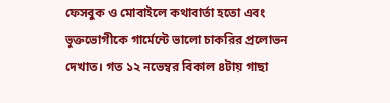ফেসবুক ও মোবাইলে কথাবার্তা হতো এবং ভুক্তভোগীকে গার্মেন্টে ভালো চাকরির প্রলোভন দেখাত। গত ১২ নভেম্বর বিকাল ৪টায় গাছা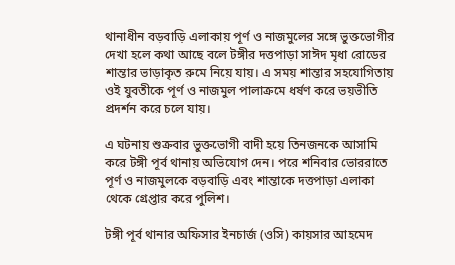থানাধীন বড়বাড়ি এলাকায় পূর্ণ ও নাজমুলের সঙ্গে ভুক্তভোগীর দেখা হলে কথা আছে বলে টঙ্গীর দত্তপাড়া সাঈদ মৃধা রোডের শান্তার ভাড়াকৃত রুমে নিয়ে যায়। এ সময় শান্তার সহযোগিতায় ওই যুবতীকে পূর্ণ ও নাজমুল পালাক্রমে ধর্ষণ করে ভয়ভীতি প্রদর্শন করে চলে যায়।

এ ঘটনায় শুক্রবার ভুক্তভোগী বাদী হয়ে তিনজনকে আসামি করে টঙ্গী পূর্ব থানায় অভিযোগ দেন। পরে শনিবার ভোররাতে পূর্ণ ও নাজমুলকে বড়বাড়ি এবং শান্তাকে দত্তপাড়া এলাকা থেকে গ্রেপ্তার করে পুলিশ।

টঙ্গী পূর্ব থানার অফিসার ইনচার্জ (ওসি) কায়সার আহমেদ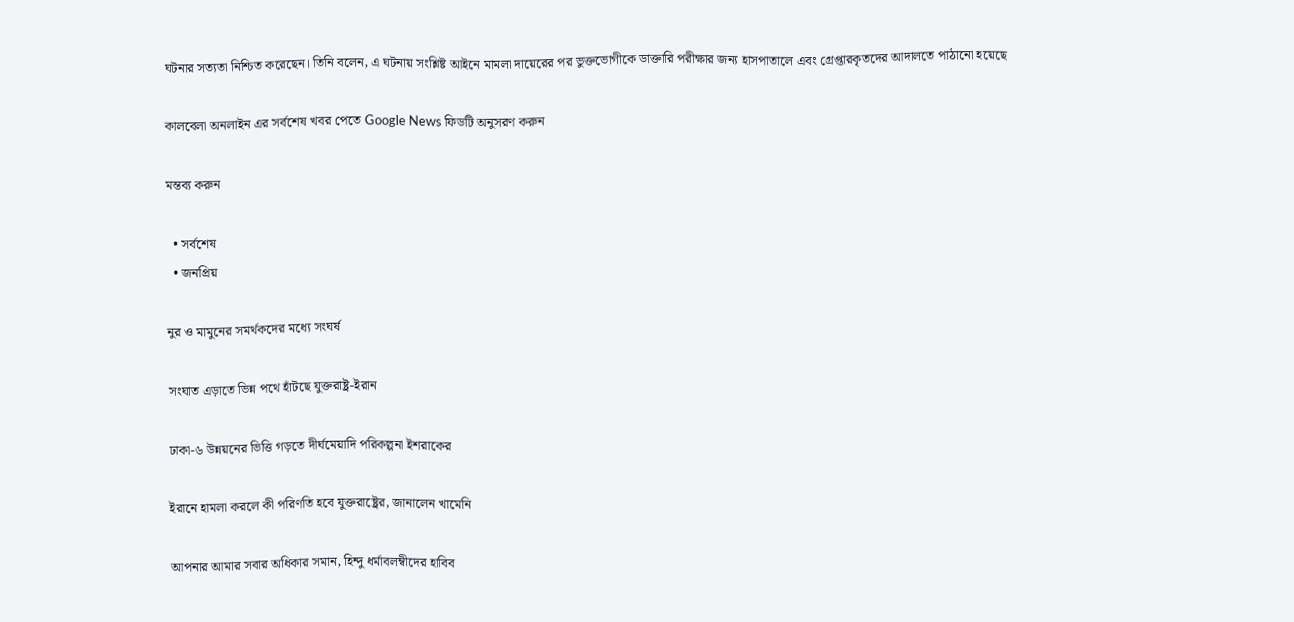ঘটনার সত্যতা নিশ্চিত করেছেন। তিনি বলেন, এ ঘটনায় সংশ্লিষ্ট আইনে মামলা দায়েরের পর ভুক্তভোগীকে ডাক্তারি পরীক্ষার জন্য হাসপাতালে এবং গ্রেপ্তারকৃতদের আদালতে পাঠানো হয়েছে

কালবেলা অনলাইন এর সর্বশেষ খবর পেতে Google News ফিডটি অনুসরণ করুন

মন্তব্য করুন

  • সর্বশেষ
  • জনপ্রিয়

নুর ও মামুনের সমর্থকদের মধ্যে সংঘর্ষ

সংঘাত এড়াতে ভিন্ন পথে হাঁটছে যুক্তরাষ্ট্র-ইরান

ঢাকা-৬ উন্নয়নের ভিত্তি গড়তে দীর্ঘমেয়াদি পরিকল্পনা ইশরাকের

ইরানে হামলা করলে কী পরিণতি হবে যুক্তরাষ্ট্রের, জানালেন খামেনি

আপনার আমার সবার অধিকার সমান, হিন্দু ধর্মাবলম্বীদের হাবিব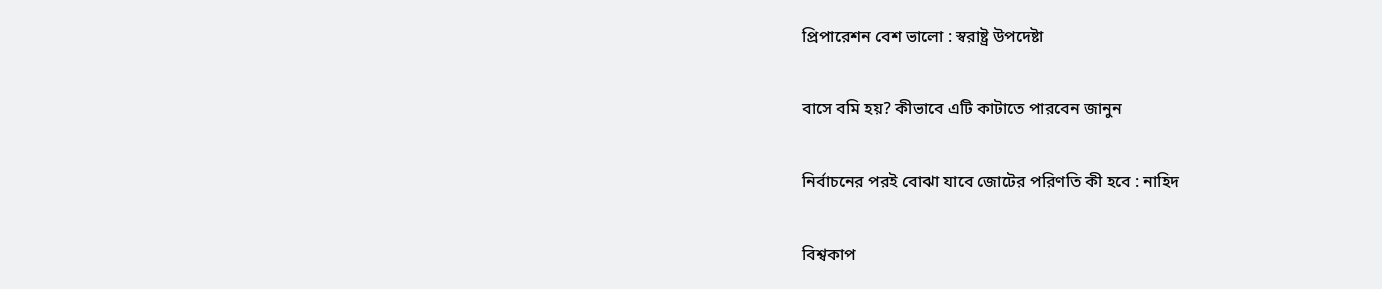প্রিপারেশন বেশ ভালো : স্বরাষ্ট্র উপদেষ্টা

বাসে বমি হয়? কীভাবে এটি কাটাতে পারবেন জানুন

নির্বাচনের পরই বোঝা যাবে জোটের পরিণতি কী হবে : নাহিদ

বিশ্বকাপ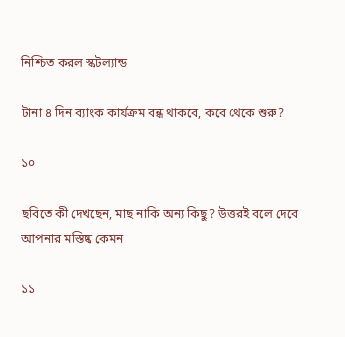নিশ্চিত করল স্কটল্যান্ড

টানা ৪ দিন ব্যাংক কার্যক্রম বন্ধ থাকবে, কবে থেকে শুরু?

১০

ছবিতে কী দেখছেন, মাছ নাকি অন্য কিছু? উত্তরই বলে দেবে আপনার মস্তিষ্ক কেমন

১১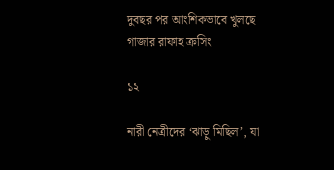দুবছর পর আংশিকভাবে খুলছে গাজার রাফাহ ক্রসিং

১২

নারী নেত্রীদের ‘ঝাড়ু মিছিল’, যা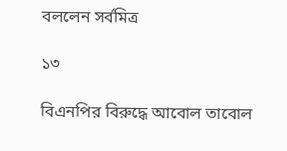বললেন সর্বমিত্র

১৩

বিএনপির বিরুদ্ধে আবোল তাবোল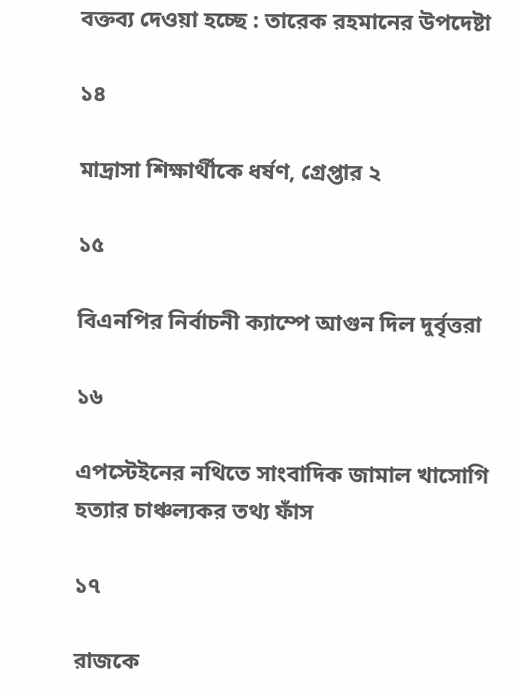বক্তব্য দেওয়া হচ্ছে : তারেক রহমানের উপদেষ্টা

১৪

মাদ্রাসা শিক্ষার্থীকে ধর্ষণ, গ্রেপ্তার ২

১৫

বিএনপির নির্বাচনী ক্যাম্পে আগুন দিল দুর্বৃত্তরা

১৬

এপস্টেইনের নথিতে সাংবাদিক জামাল খাসোগি হত্যার চাঞ্চল্যকর তথ্য ফাঁস

১৭

রাজকে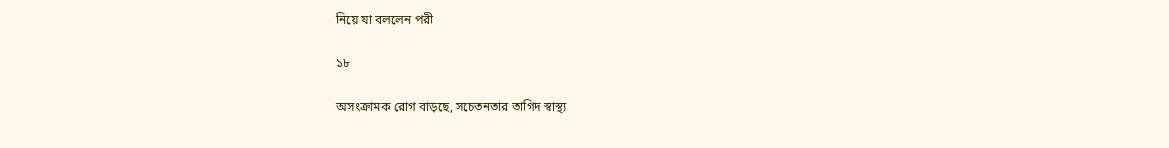নিয়ে যা বললেন পরী

১৮

অসংক্রামক রোগ বাড়ছে, সচেতনতার তাগিদ স্বাস্থ্য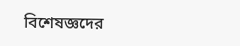বিশেষজ্ঞদের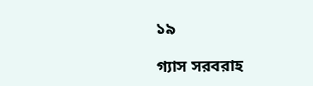১৯

গ্যাস সরবরাহ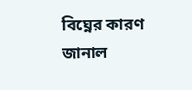বিঘ্নের কারণ জানাল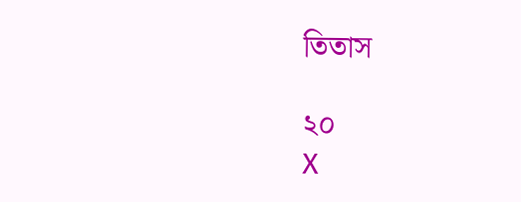তিতাস

২০
X